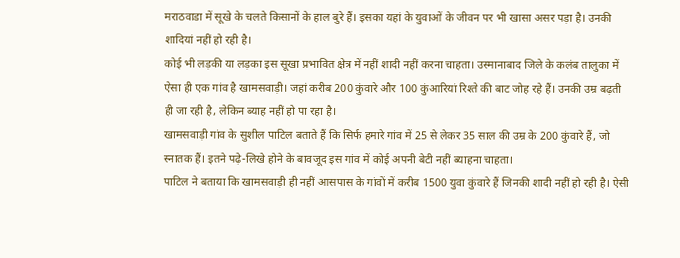मराठवाडा में सूखे के चलते किसानों के हाल बुरे हैं। इसका यहां के युवाओं के जीवन पर भी खासा असर पड़ा है। उनकी शादियां नहीं हो रही है।
कोई भी लड़की या लड़का इस सूखा प्रभावित क्षेत्र में नहीं शादी नहीं करना चाहता। उस्मानाबाद जिले के कलंब तालुका में ऐसा ही एक गांव है खामसवाड़ी। जहां करीब 200 कुंवारे और 100 कुंआरियां रिश्ते की बाट जोह रहे हैं। उनकी उम्र बढ़ती ही जा रही है, लेकिन ब्याह नहीं हो पा रहा है।
खामसवाड़ी गांव के सुशील पाटिल बताते हैं कि सिर्फ हमारे गांव में 25 से लेकर 35 साल की उम्र के 200 कुंवारे हैं, जो स्नातक हैं। इतने पढ़े-लिखे होने के बावजूद इस गांव में कोई अपनी बेटी नहीं ब्याहना चाहता।
पाटिल ने बताया कि खामसवाड़ी ही नहीं आसपास के गांवों में करीब 1500 युवा कुंवारे हैं जिनकी शादी नहीं हो रही है। ऐसी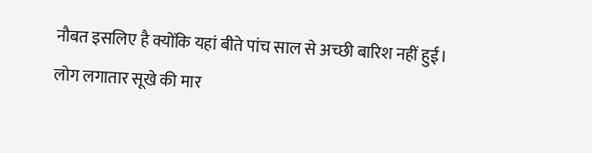नौबत इसलिए है क्योंकि यहां बीते पांच साल से अच्छी बारिश नहीं हुई।
लोग लगातार सूखे की मार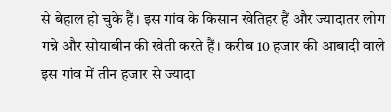से बेहाल हो चुके हैं। इस गांव के किसान खेतिहर हैं और ज्यादातर लोग गन्ने और सोयाबीन की खेती करते हैं। करीब 10 हजार की आबादी वाले इस गांव में तीन हजार से ज्यादा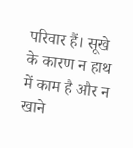परिवार हैं। सूखे के कारण न हाथ में काम है और न खाने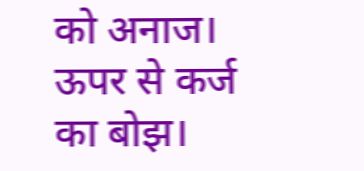को अनाज। ऊपर से कर्ज का बोझ।